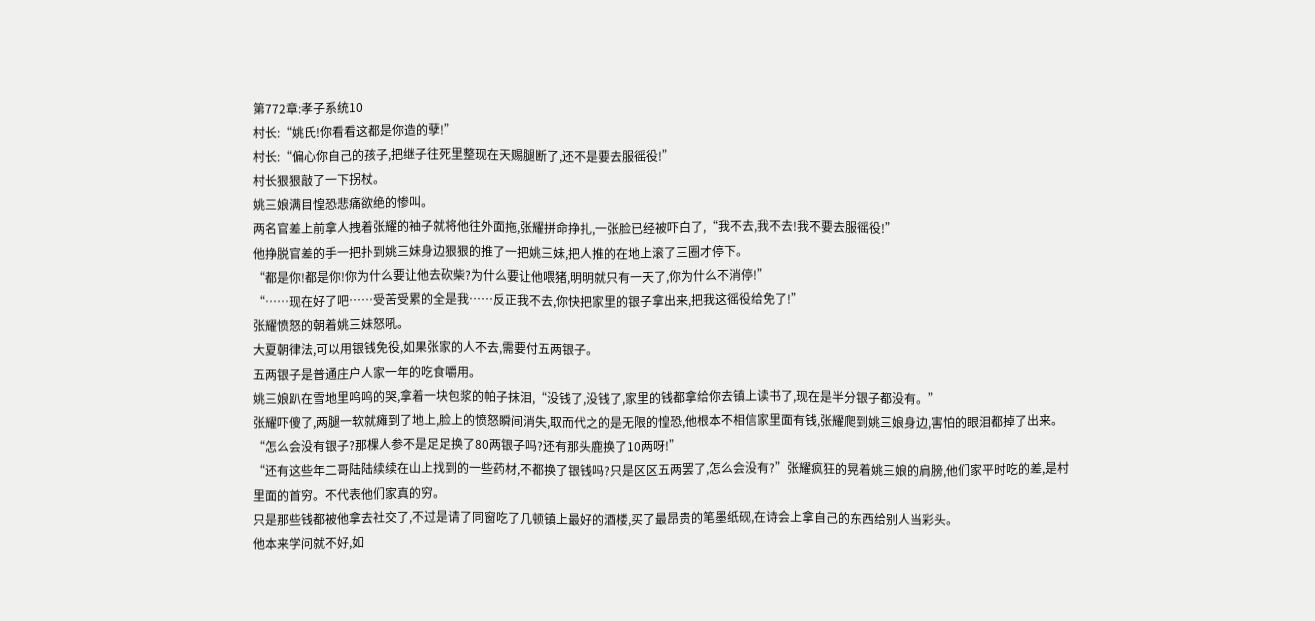第772章:孝子系统10
村长:“姚氏!你看看这都是你造的孽!”
村长:“偏心你自己的孩子,把继子往死里整现在天赐腿断了,还不是要去服徭役!”
村长狠狠敲了一下拐杖。
姚三娘满目惶恐悲痛欲绝的惨叫。
两名官差上前拿人拽着张耀的袖子就将他往外面拖,张耀拼命挣扎,一张脸已经被吓白了,“我不去,我不去!我不要去服徭役!”
他挣脱官差的手一把扑到姚三妹身边狠狠的推了一把姚三妹,把人推的在地上滚了三圈才停下。
“都是你!都是你!你为什么要让他去砍柴?为什么要让他喂猪,明明就只有一天了,你为什么不消停!”
“……现在好了吧……受苦受累的全是我……反正我不去,你快把家里的银子拿出来,把我这徭役给免了!”
张耀愤怒的朝着姚三妹怒吼。
大夏朝律法,可以用银钱免役,如果张家的人不去,需要付五两银子。
五两银子是普通庄户人家一年的吃食嚼用。
姚三娘趴在雪地里呜呜的哭,拿着一块包浆的帕子抹泪,“没钱了,没钱了,家里的钱都拿给你去镇上读书了,现在是半分银子都没有。”
张耀吓傻了,两腿一软就瘫到了地上,脸上的愤怒瞬间消失,取而代之的是无限的惶恐,他根本不相信家里面有钱,张耀爬到姚三娘身边,害怕的眼泪都掉了出来。
“怎么会没有银子?那棵人参不是足足换了80两银子吗?还有那头鹿换了10两呀!”
“还有这些年二哥陆陆续续在山上找到的一些药材,不都换了银钱吗?只是区区五两罢了,怎么会没有?”张耀疯狂的晃着姚三娘的肩膀,他们家平时吃的差,是村里面的首穷。不代表他们家真的穷。
只是那些钱都被他拿去社交了,不过是请了同窗吃了几顿镇上最好的酒楼,买了最昂贵的笔墨纸砚,在诗会上拿自己的东西给别人当彩头。
他本来学问就不好,如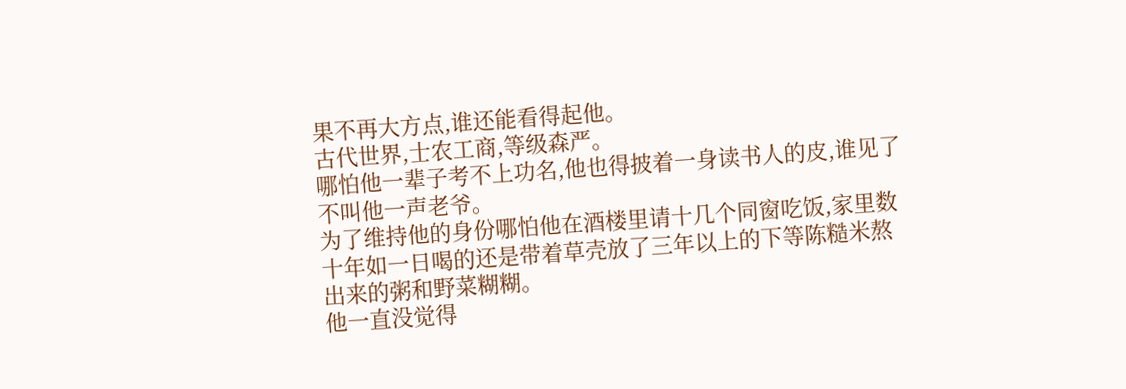果不再大方点,谁还能看得起他。
古代世界,士农工商,等级森严。
哪怕他一辈子考不上功名,他也得披着一身读书人的皮,谁见了不叫他一声老爷。
为了维持他的身份哪怕他在酒楼里请十几个同窗吃饭,家里数十年如一日喝的还是带着草壳放了三年以上的下等陈糙米熬出来的粥和野菜糊糊。
他一直没觉得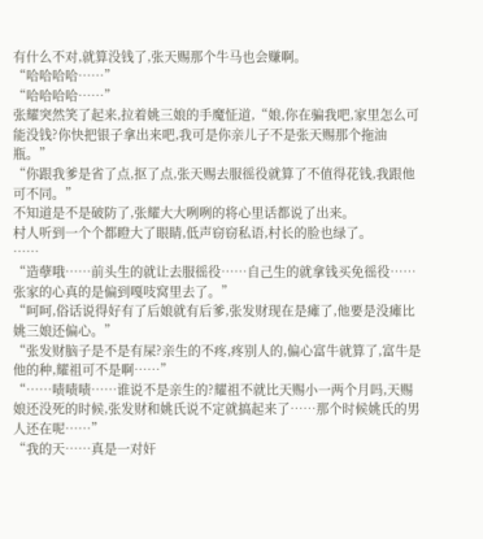有什么不对,就算没钱了,张天赐那个牛马也会赚啊。
“哈哈哈哈……”
“哈哈哈哈……”
张耀突然笑了起来,拉着姚三娘的手魔怔道,“娘,你在骗我吧,家里怎么可能没钱?你快把银子拿出来吧,我可是你亲儿子不是张天赐那个拖油瓶。”
“你跟我爹是省了点,抠了点,张天赐去服徭役就算了不值得花钱,我跟他可不同。”
不知道是不是破防了,张耀大大咧咧的将心里话都说了出来。
村人听到一个个都瞪大了眼睛,低声窃窃私语,村长的脸也绿了。
……
“造孽哦……前头生的就让去服徭役……自己生的就拿钱买免徭役……张家的心真的是偏到嘎吱窝里去了。”
“呵呵,俗话说得好有了后娘就有后爹,张发财现在是瘫了,他要是没瘫比姚三娘还偏心。”
“张发财脑子是不是有屎?亲生的不疼,疼别人的,偏心富牛就算了,富牛是他的种,耀祖可不是啊……”
“……啧啧啧……谁说不是亲生的?耀祖不就比天赐小一两个月吗,天赐娘还没死的时候,张发财和姚氏说不定就搞起来了……那个时候姚氏的男人还在呢……”
“我的天……真是一对奸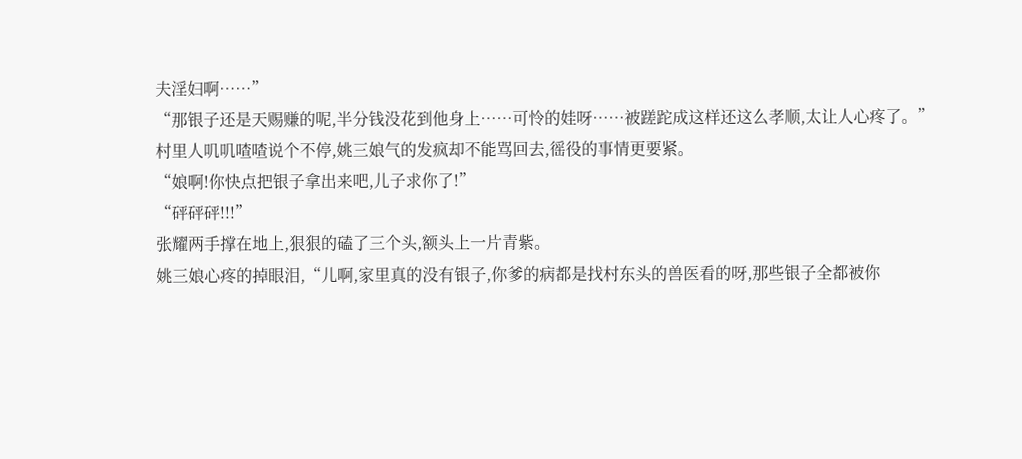夫淫妇啊……”
“那银子还是天赐赚的呢,半分钱没花到他身上……可怜的娃呀……被蹉跎成这样还这么孝顺,太让人心疼了。”
村里人叽叽喳喳说个不停,姚三娘气的发疯却不能骂回去,徭役的事情更要紧。
“娘啊!你快点把银子拿出来吧,儿子求你了!”
“砰砰砰!!!”
张耀两手撑在地上,狠狠的磕了三个头,额头上一片青紫。
姚三娘心疼的掉眼泪,“儿啊,家里真的没有银子,你爹的病都是找村东头的兽医看的呀,那些银子全都被你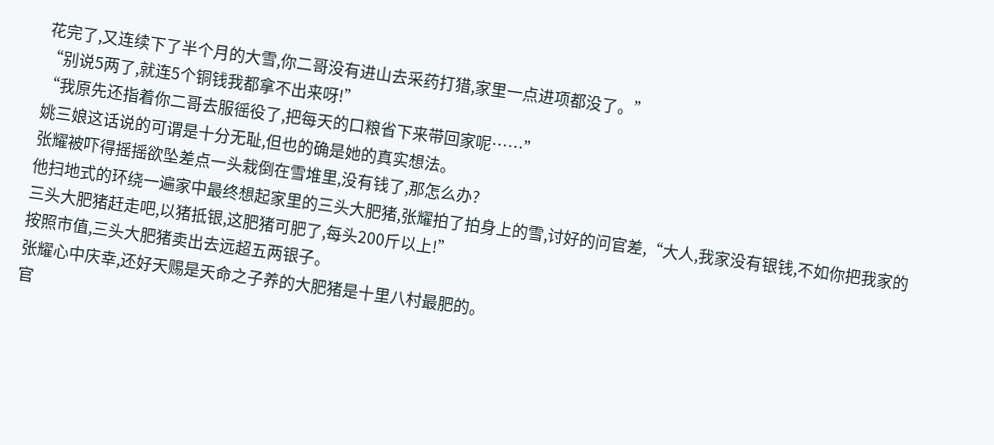花完了,又连续下了半个月的大雪,你二哥没有进山去采药打猎,家里一点进项都没了。”
“别说5两了,就连5个铜钱我都拿不出来呀!”
“我原先还指着你二哥去服徭役了,把每天的口粮省下来带回家呢……”
姚三娘这话说的可谓是十分无耻,但也的确是她的真实想法。
张耀被吓得摇摇欲坠差点一头栽倒在雪堆里,没有钱了,那怎么办?
他扫地式的环绕一遍家中最终想起家里的三头大肥猪,张耀拍了拍身上的雪,讨好的问官差,“大人,我家没有银钱,不如你把我家的三头大肥猪赶走吧,以猪抵银,这肥猪可肥了,每头200斤以上!”
按照市值,三头大肥猪卖出去远超五两银子。
张耀心中庆幸,还好天赐是天命之子养的大肥猪是十里八村最肥的。
官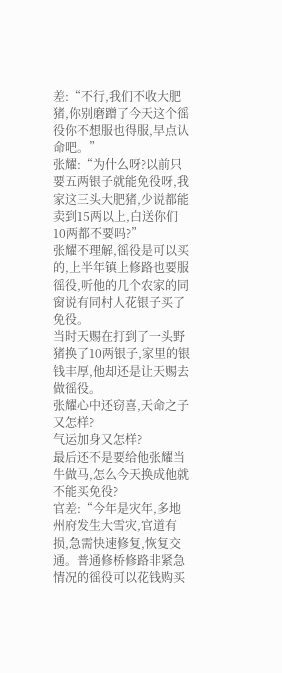差:“不行,我们不收大肥猪,你别磨蹭了今天这个徭役你不想服也得服,早点认命吧。”
张耀:“为什么呀?以前只要五两银子就能免役呀,我家这三头大肥猪,少说都能卖到15两以上,白送你们10两都不要吗?”
张耀不理解,徭役是可以买的,上半年镇上修路也要服徭役,听他的几个农家的同窗说有同村人花银子买了免役。
当时天赐在打到了一头野猪换了10两银子,家里的银钱丰厚,他却还是让天赐去做徭役。
张耀心中还窃喜,天命之子又怎样?
气运加身又怎样?
最后还不是要给他张耀当牛做马,怎么今天换成他就不能买免役?
官差:“今年是灾年,多地州府发生大雪灾,官道有损,急需快速修复,恢复交通。普通修桥修路非紧急情况的徭役可以花钱购买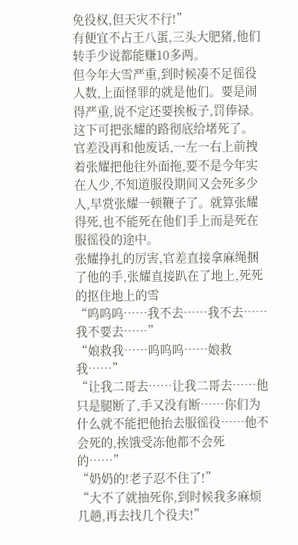免役权,但天灾不行!”
有便宜不占王八蛋,三头大肥猪,他们转手少说都能赚10多两。
但今年大雪严重,到时候凑不足徭役人数,上面怪罪的就是他们。要是闹得严重,说不定还要挨板子,罚俸禄。
这下可把张耀的路彻底给堵死了。
官差没再和他废话,一左一右上前拽着张耀把他往外面拖,要不是今年实在人少,不知道服役期间又会死多少人,早赏张耀一顿鞭子了。就算张耀得死,也不能死在他们手上而是死在服徭役的途中。
张耀挣扎的厉害,官差直接拿麻绳捆了他的手,张耀直接趴在了地上,死死的抠住地上的雪
“呜呜呜……我不去……我不去……我不要去……”
“娘救我……呜呜呜……娘救我……”
“让我二哥去……让我二哥去……他只是腿断了,手又没有断……你们为什么就不能把他抬去服徭役……他不会死的,挨饿受冻他都不会死的……”
“奶奶的!老子忍不住了!”
“大不了就抽死你,到时候我多麻烦几趟,再去找几个役夫!”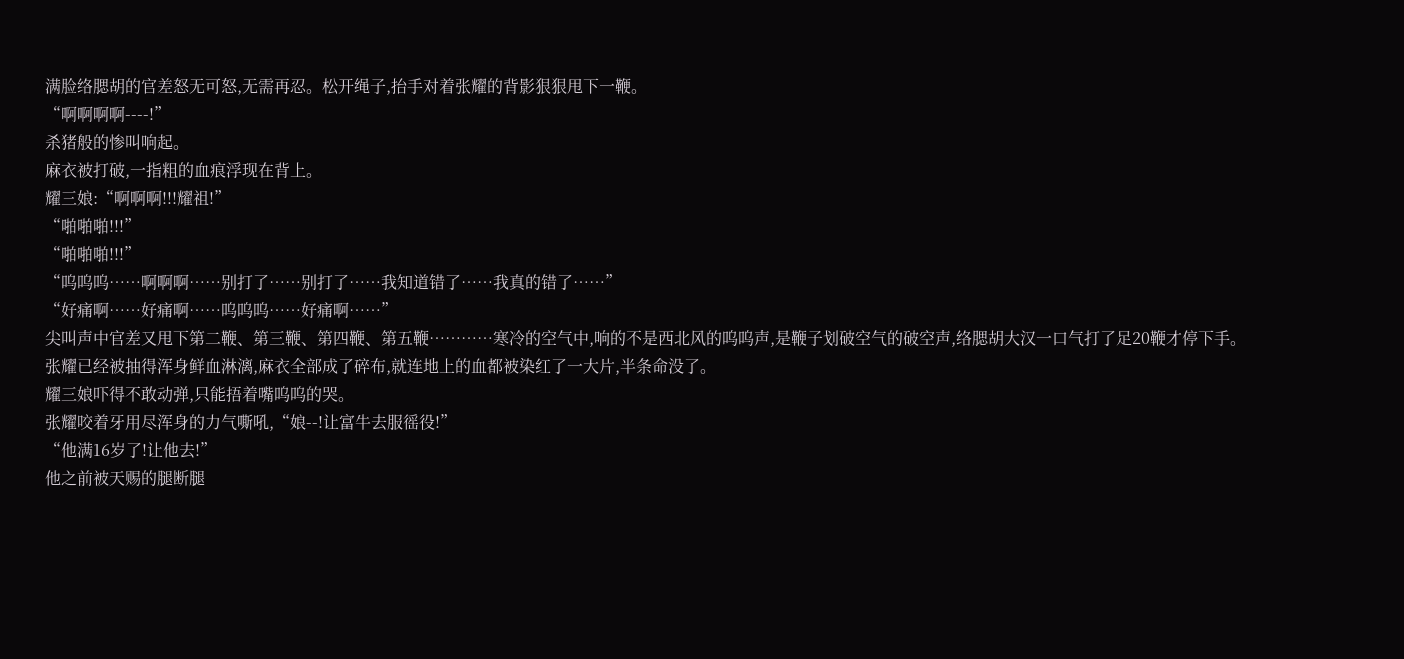满脸络腮胡的官差怒无可怒,无需再忍。松开绳子,抬手对着张耀的背影狠狠甩下一鞭。
“啊啊啊啊----!”
杀猪般的惨叫响起。
麻衣被打破,一指粗的血痕浮现在背上。
耀三娘:“啊啊啊!!!耀祖!”
“啪啪啪!!!”
“啪啪啪!!!”
“呜呜呜……啊啊啊……别打了……别打了……我知道错了……我真的错了……”
“好痛啊……好痛啊……呜呜呜……好痛啊……”
尖叫声中官差又甩下第二鞭、第三鞭、第四鞭、第五鞭…………寒冷的空气中,响的不是西北风的呜呜声,是鞭子划破空气的破空声,络腮胡大汉一口气打了足20鞭才停下手。
张耀已经被抽得浑身鲜血淋漓,麻衣全部成了碎布,就连地上的血都被染红了一大片,半条命没了。
耀三娘吓得不敢动弹,只能捂着嘴呜呜的哭。
张耀咬着牙用尽浑身的力气嘶吼,“娘--!让富牛去服徭役!”
“他满16岁了!让他去!”
他之前被天赐的腿断腿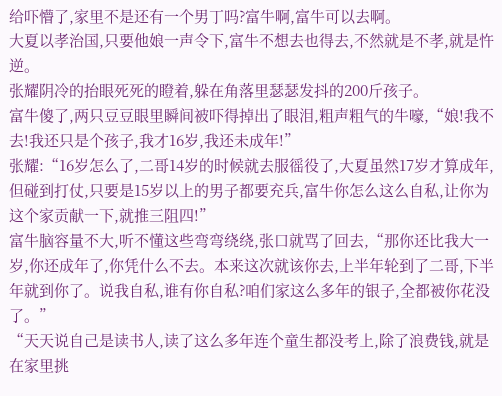给吓懵了,家里不是还有一个男丁吗?富牛啊,富牛可以去啊。
大夏以孝治国,只要他娘一声令下,富牛不想去也得去,不然就是不孝,就是忤逆。
张耀阴冷的抬眼死死的瞪着,躲在角落里瑟瑟发抖的200斤孩子。
富牛傻了,两只豆豆眼里瞬间被吓得掉出了眼泪,粗声粗气的牛嚎,“娘!我不去!我还只是个孩子,我才16岁,我还未成年!”
张耀:“16岁怎么了,二哥14岁的时候就去服徭役了,大夏虽然17岁才算成年,但碰到打仗,只要是15岁以上的男子都要充兵,富牛你怎么这么自私,让你为这个家贡献一下,就推三阻四!”
富牛脑容量不大,听不懂这些弯弯绕绕,张口就骂了回去,“那你还比我大一岁,你还成年了,你凭什么不去。本来这次就该你去,上半年轮到了二哥,下半年就到你了。说我自私,谁有你自私?咱们家这么多年的银子,全都被你花没了。”
“天天说自己是读书人,读了这么多年连个童生都没考上,除了浪费钱,就是在家里挑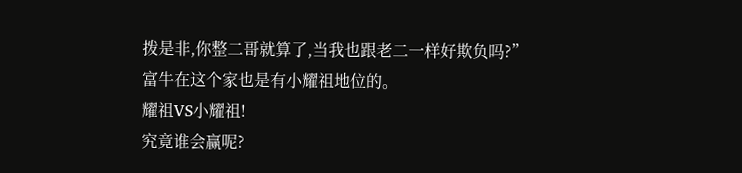拨是非,你整二哥就算了,当我也跟老二一样好欺负吗?”
富牛在这个家也是有小耀祖地位的。
耀祖VS小耀祖!
究竟谁会赢呢?